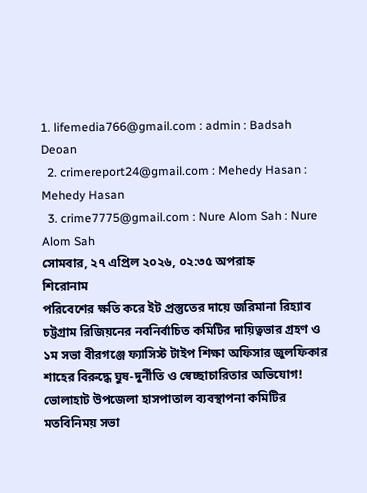1. lifemedia766@gmail.com : admin : Badsah Deoan
  2. crimereport24@gmail.com : Mehedy Hasan : Mehedy Hasan
  3. crime7775@gmail.com : Nure Alom Sah : Nure Alom Sah
সোমবার, ২৭ এপ্রিল ২০২৬, ০২:৩৫ অপরাহ্ন
শিরোনাম
পরিবেশের ক্ষতি করে ইট প্রস্তুতের দায়ে জরিমানা রিহ্যাব চট্টগ্রাম রিজিয়নের নবনির্বাচিত কমিটির দায়িত্বভার গ্রহণ ও ১ম সভা বীরগঞ্জে ফ্যাসিস্ট টাইপ শিক্ষা অফিসার জুলফিকার শাহের বিরুদ্ধে ঘুষ-দুর্নীতি ও স্বেচ্ছাচারিতার অভিযোগ! ভোলাহাট উপজেলা হাসপাতাল ব্যবস্থাপনা কমিটির মতবিনিময় সভা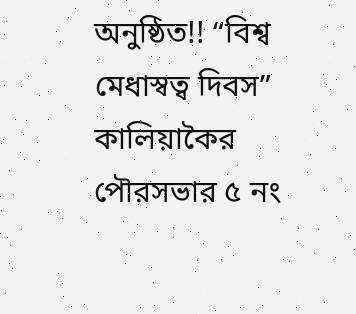অনুষ্ঠিত!! “বিশ্ব মেধাস্বত্ব দিবস” কালিয়াকৈর পৌরসভার ৫ নং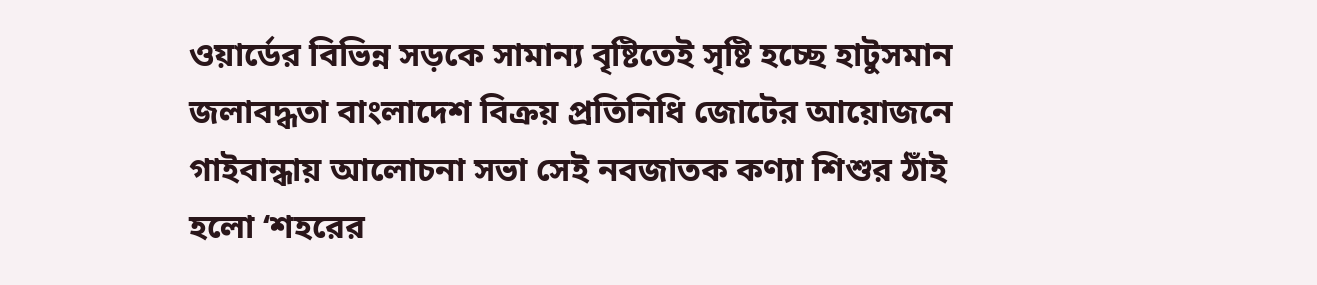ওয়ার্ডের বিভিন্ন সড়কে সামান্য বৃষ্টিতেই সৃষ্টি হচ্ছে হাটুসমান জলাবদ্ধতা বাংলাদেশ বিক্রয় প্রতিনিধি জোটের আয়োজনে গাইবান্ধায় আলোচনা সভা সেই নবজাতক কণ্যা শিশুর ঠাঁই হলো ‘শহরের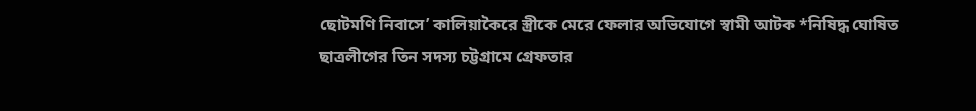ছোটমণি নিবাসে’ কালিয়াকৈরে স্ত্রীকে মেরে ফেলার অভিযোগে স্বামী আটক *নিষিদ্ধ ঘোষিত ছাত্রলীগের তিন সদস্য চট্টগ্রামে গ্রেফতার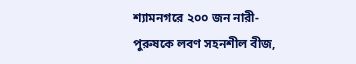শ্যামনগরে ২০০ জন নারী-পুরুষকে লবণ সহনশীল বীজ,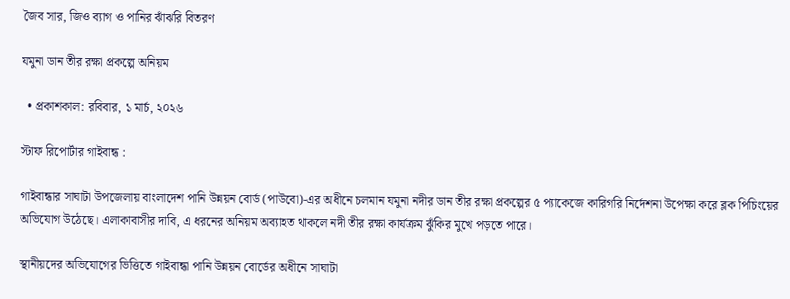জৈব সার, জিও ব্যাগ ও পানির ঝাঁঝরি বিতরণ

যমুনা ডান তীর রক্ষা প্রকল্পে অনিয়ম

  • প্রকাশকাল: রবিবার, ১ মার্চ, ২০২৬

স্টাফ রিপোর্টার গাইবান্ধ :

গাইবান্ধার সাঘাটা উপজেলায় বাংলাদেশ পানি উন্নয়ন বোর্ড (পাউবো)-এর অধীনে চলমান যমুনা নদীর ডান তীর রক্ষা প্রকল্পের ৫ প্যাকেজে কারিগরি নির্দেশনা উপেক্ষা করে ব্লক পিচিংয়ের অভিযোগ উঠেছে। এলাকাবাসীর দাবি, এ ধরনের অনিয়ম অব্যাহত থাকলে নদী তীর রক্ষা কার্যক্রম ঝুঁকির মুখে পড়তে পারে।

স্থানীয়দের অভিযোগের ভিত্তিতে গাইবান্ধা পানি উন্নয়ন বোর্ডের অধীনে সাঘাটা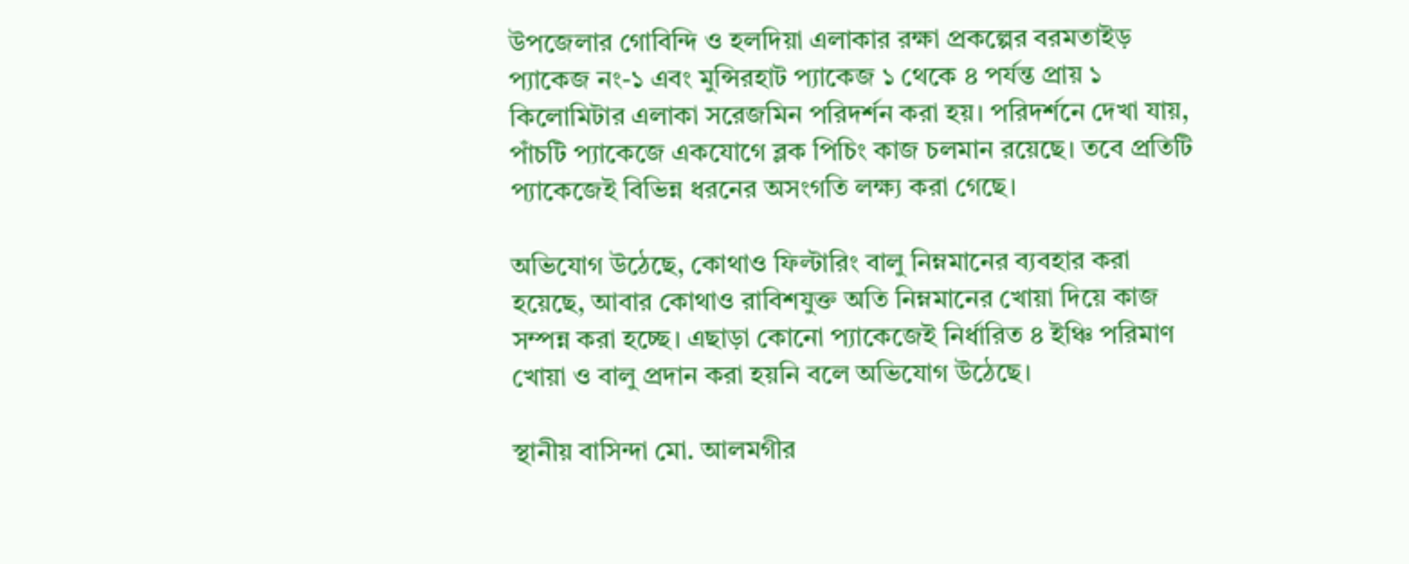উপজেলার গোবিন্দি ও হলদিয়া এলাকার রক্ষা প্রকল্পের বরমতাইড় প্যাকেজ নং-১ এবং মুন্সিরহাট প্যাকেজ ১ থেকে ৪ পর্যন্ত প্রায় ১ কিলোমিটার এলাকা সরেজমিন পরিদর্শন করা হয়। পরিদর্শনে দেখা যায়, পাঁচটি প্যাকেজে একযোগে ব্লক পিচিং কাজ চলমান রয়েছে। তবে প্রতিটি প্যাকেজেই বিভিন্ন ধরনের অসংগতি লক্ষ্য করা গেছে।

অভিযোগ উঠেছে, কোথাও ফিল্টারিং বালু নিম্নমানের ব্যবহার করা হয়েছে, আবার কোথাও রাবিশযুক্ত অতি নিম্নমানের খোয়া দিয়ে কাজ সম্পন্ন করা হচ্ছে। এছাড়া কোনো প্যাকেজেই নির্ধারিত ৪ ইঞ্চি পরিমাণ খোয়া ও বালু প্রদান করা হয়নি বলে অভিযোগ উঠেছে।

স্থানীয় বাসিন্দা মো. আলমগীর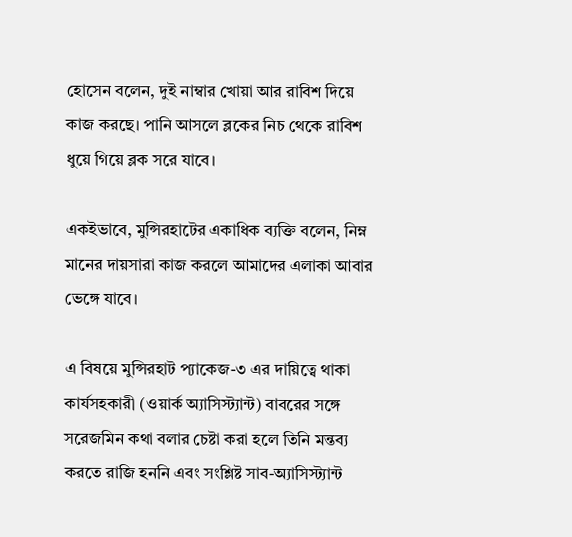হোসেন বলেন, দুই নাম্বার খোয়া আর রাবিশ দিয়ে কাজ করছে। পানি আসলে ব্লকের নিচ থেকে রাবিশ ধুয়ে গিয়ে ব্লক সরে যাবে।

একইভাবে, মুন্সিরহাটের একাধিক ব্যক্তি বলেন, নিম্ন মানের দায়সারা কাজ করলে আমাদের এলাকা আবার ভেঙ্গে যাবে।

এ বিষয়ে মুন্সিরহাট প্যাকেজ-৩ এর দায়িত্বে থাকা কার্যসহকারী (ওয়ার্ক অ্যাসিস্ট্যান্ট) বাবরের সঙ্গে সরেজমিন কথা বলার চেষ্টা করা হলে তিনি মন্তব্য করতে রাজি হননি এবং সংশ্লিষ্ট সাব-অ্যাসিস্ট্যান্ট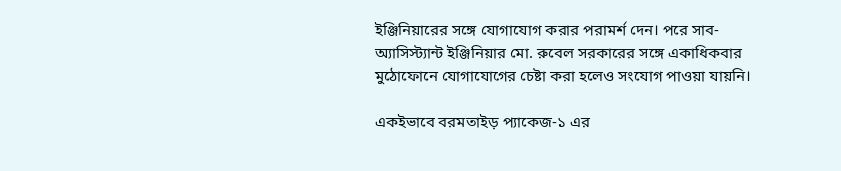ইঞ্জিনিয়ারের সঙ্গে যোগাযোগ করার পরামর্শ দেন। পরে সাব-অ্যাসিস্ট্যান্ট ইঞ্জিনিয়ার মো. রুবেল সরকারের সঙ্গে একাধিকবার মুঠোফোনে যোগাযোগের চেষ্টা করা হলেও সংযোগ পাওয়া যায়নি।

একইভাবে বরমতাইড় প্যাকেজ-১ এর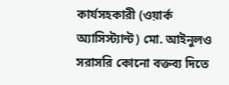কার্যসহকারী (ওয়ার্ক অ্যাসিস্ট্যান্ট) মো. আইনুলও সরাসরি কোনো বক্তব্য দিতে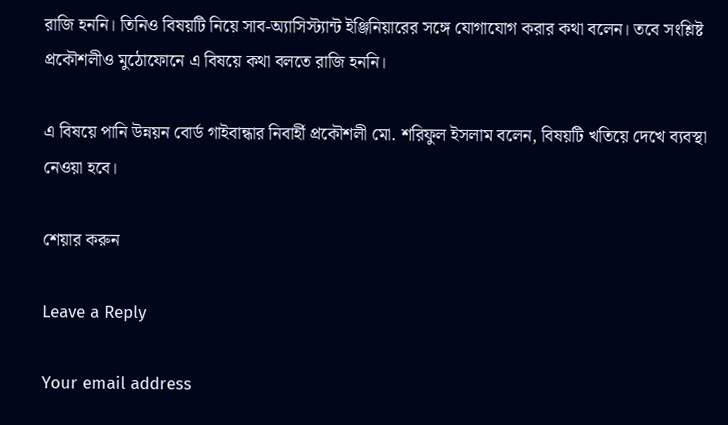রাজি হননি। তিনিও বিষয়টি নিয়ে সাব-অ্যাসিস্ট্যান্ট ইঞ্জিনিয়ারের সঙ্গে যোগাযোগ করার কথা বলেন। তবে সংশ্লিষ্ট প্রকৌশলীও মুঠোফোনে এ বিষয়ে কথা বলতে রাজি হননি।

এ বিষয়ে পানি উন্নয়ন বোর্ড গাইবান্ধার নিবার্হী প্রকৌশলী মো. শরিফুল ইসলাম বলেন, বিষয়টি খতিয়ে দেখে ব্যবস্থা নেওয়া হবে।

শেয়ার করুন

Leave a Reply

Your email address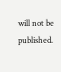will not be published.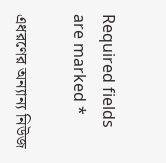Required fields are marked *

এধরণের অন্যান্য নিউজ